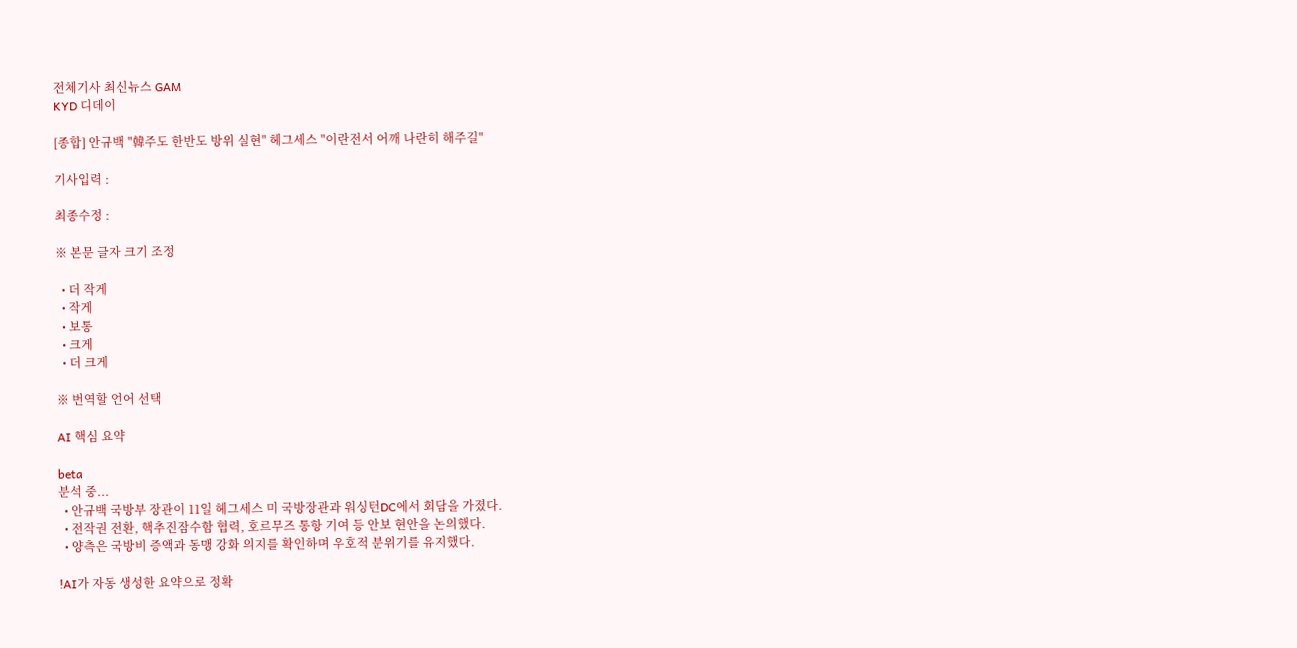전체기사 최신뉴스 GAM
KYD 디데이

[종합] 안규백 "韓주도 한반도 방위 실현" 헤그세스 "이란전서 어깨 나란히 해주길"

기사입력 :

최종수정 :

※ 본문 글자 크기 조정

  • 더 작게
  • 작게
  • 보통
  • 크게
  • 더 크게

※ 번역할 언어 선택

AI 핵심 요약

beta
분석 중...
  • 안규백 국방부 장관이 11일 헤그세스 미 국방장관과 워싱턴DC에서 회담을 가졌다.
  • 전작권 전환, 핵추진잠수함 협력, 호르무즈 통항 기여 등 안보 현안을 논의했다.
  • 양측은 국방비 증액과 동맹 강화 의지를 확인하며 우호적 분위기를 유지했다.

!AI가 자동 생성한 요약으로 정확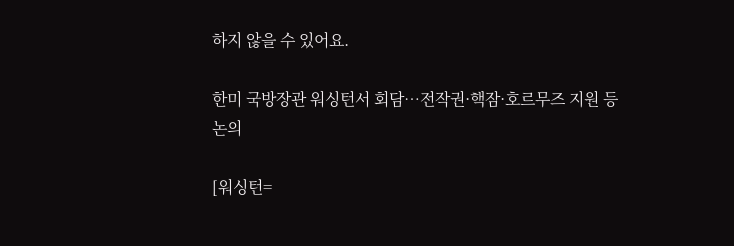하지 않을 수 있어요.

한미 국방장관 워싱턴서 회담…전작권·핵잠·호르무즈 지원 등 논의

[워싱턴=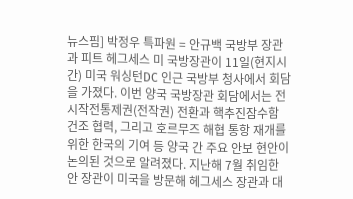뉴스핌] 박정우 특파원 = 안규백 국방부 장관과 피트 헤그세스 미 국방장관이 11일(현지시간) 미국 워싱턴DC 인근 국방부 청사에서 회담을 가졌다. 이번 양국 국방장관 회담에서는 전시작전통제권(전작권) 전환과 핵추진잠수함 건조 협력, 그리고 호르무즈 해협 통항 재개를 위한 한국의 기여 등 양국 간 주요 안보 현안이 논의된 것으로 알려졌다. 지난해 7월 취임한 안 장관이 미국을 방문해 헤그세스 장관과 대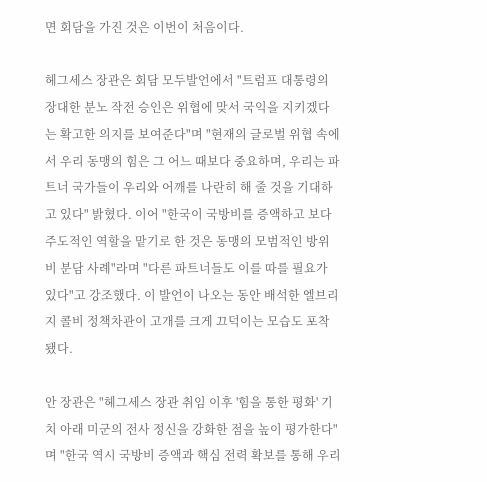면 회담을 가진 것은 이번이 처음이다.

헤그세스 장관은 회담 모두발언에서 "트럼프 대통령의 장대한 분노 작전 승인은 위협에 맞서 국익을 지키겠다는 확고한 의지를 보여준다"며 "현재의 글로벌 위협 속에서 우리 동맹의 힘은 그 어느 때보다 중요하며, 우리는 파트너 국가들이 우리와 어깨를 나란히 해 줄 것을 기대하고 있다" 밝혔다. 이어 "한국이 국방비를 증액하고 보다 주도적인 역할을 맡기로 한 것은 동맹의 모범적인 방위비 분담 사례"라며 "다른 파트너들도 이를 따를 필요가 있다"고 강조했다. 이 발언이 나오는 동안 배석한 엘브리지 콜비 정책차관이 고개를 크게 끄덕이는 모습도 포착됐다.

안 장관은 "헤그세스 장관 취임 이후 '힘을 통한 평화' 기치 아래 미군의 전사 정신을 강화한 점을 높이 평가한다"며 "한국 역시 국방비 증액과 핵심 전력 확보를 통해 우리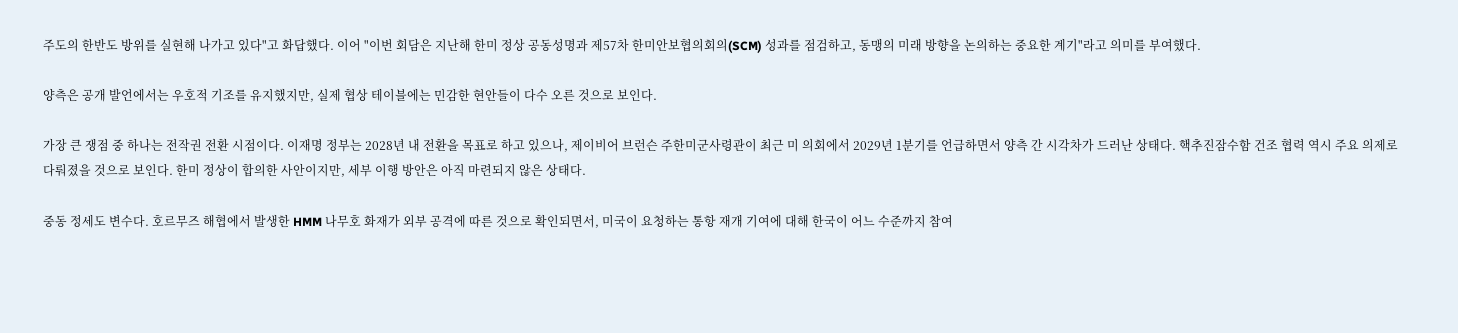주도의 한반도 방위를 실현해 나가고 있다"고 화답했다. 이어 "이번 회담은 지난해 한미 정상 공동성명과 제57차 한미안보협의회의(SCM) 성과를 점검하고, 동맹의 미래 방향을 논의하는 중요한 계기"라고 의미를 부여했다.

양측은 공개 발언에서는 우호적 기조를 유지했지만, 실제 협상 테이블에는 민감한 현안들이 다수 오른 것으로 보인다.

가장 큰 쟁점 중 하나는 전작권 전환 시점이다. 이재명 정부는 2028년 내 전환을 목표로 하고 있으나, 제이비어 브런슨 주한미군사령관이 최근 미 의회에서 2029년 1분기를 언급하면서 양측 간 시각차가 드러난 상태다. 핵추진잠수함 건조 협력 역시 주요 의제로 다뤄졌을 것으로 보인다. 한미 정상이 합의한 사안이지만, 세부 이행 방안은 아직 마련되지 않은 상태다.

중동 정세도 변수다. 호르무즈 해협에서 발생한 HMM 나무호 화재가 외부 공격에 따른 것으로 확인되면서, 미국이 요청하는 통항 재개 기여에 대해 한국이 어느 수준까지 참여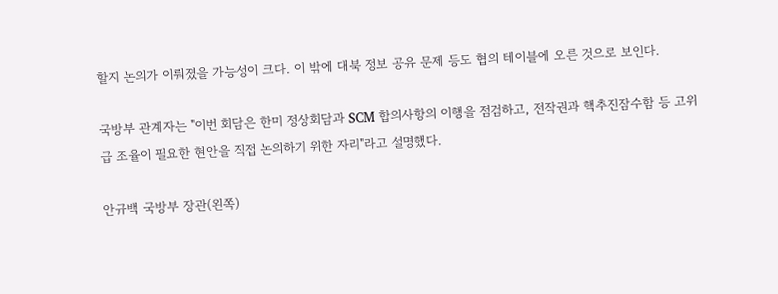할지 논의가 이뤄졌을 가능성이 크다. 이 밖에 대북 정보 공유 문제 등도 협의 테이블에 오른 것으로 보인다.

국방부 관계자는 "이번 회담은 한미 정상회담과 SCM 합의사항의 이행을 점검하고, 전작권과 핵추진잠수함 등 고위급 조율이 필요한 현안을 직접 논의하기 위한 자리"라고 설명했다.

안규백 국방부 장관(왼쪽)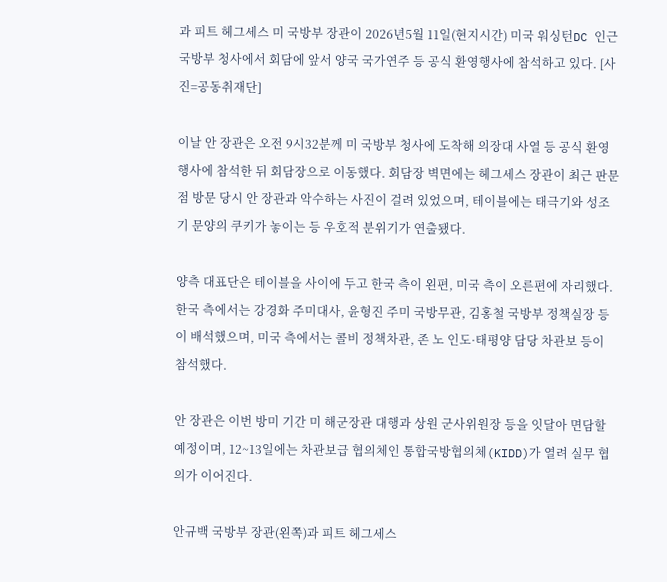과 피트 헤그세스 미 국방부 장관이 2026년5월 11일(현지시간) 미국 워싱턴DC 인근 국방부 청사에서 회담에 앞서 양국 국가연주 등 공식 환영행사에 참석하고 있다. [사진=공동취재단]

이날 안 장관은 오전 9시32분께 미 국방부 청사에 도착해 의장대 사열 등 공식 환영행사에 참석한 뒤 회담장으로 이동했다. 회담장 벽면에는 헤그세스 장관이 최근 판문점 방문 당시 안 장관과 악수하는 사진이 걸려 있었으며, 테이블에는 태극기와 성조기 문양의 쿠키가 놓이는 등 우호적 분위기가 연출됐다.

양측 대표단은 테이블을 사이에 두고 한국 측이 왼편, 미국 측이 오른편에 자리했다. 한국 측에서는 강경화 주미대사, 윤형진 주미 국방무관, 김홍철 국방부 정책실장 등이 배석했으며, 미국 측에서는 콜비 정책차관, 존 노 인도·태평양 담당 차관보 등이 참석했다.

안 장관은 이번 방미 기간 미 해군장관 대행과 상원 군사위원장 등을 잇달아 면담할 예정이며, 12~13일에는 차관보급 협의체인 통합국방협의체(KIDD)가 열려 실무 협의가 이어진다.

안규백 국방부 장관(왼쪽)과 피트 헤그세스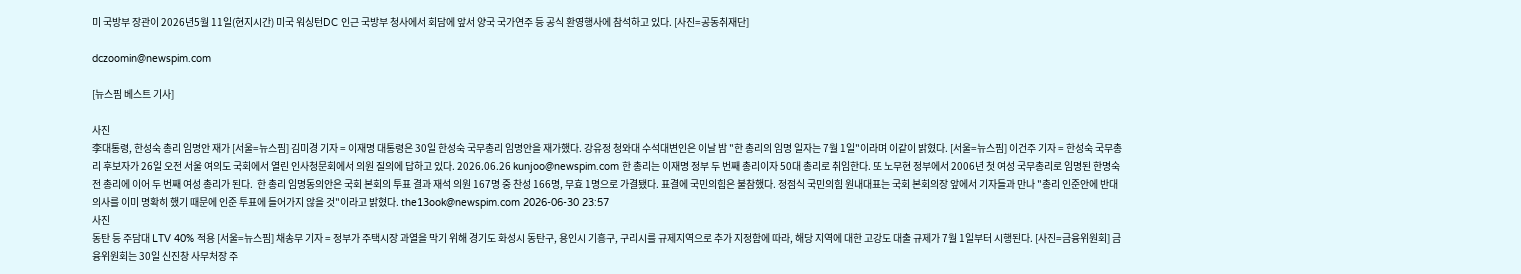미 국방부 장관이 2026년5월 11일(현지시간) 미국 워싱턴DC 인근 국방부 청사에서 회담에 앞서 양국 국가연주 등 공식 환영행사에 참석하고 있다. [사진=공동취재단]

dczoomin@newspim.com

[뉴스핌 베스트 기사]

사진
李대통령, 한성숙 총리 임명안 재가 [서울=뉴스핌] 김미경 기자 = 이재명 대통령은 30일 한성숙 국무총리 임명안을 재가했다. 강유정 청와대 수석대변인은 이날 밤 "한 총리의 임명 일자는 7월 1일"이라며 이같이 밝혔다. [서울=뉴스핌] 이건주 기자 = 한성숙 국무총리 후보자가 26일 오전 서울 여의도 국회에서 열린 인사청문회에서 의원 질의에 답하고 있다. 2026.06.26 kunjoo@newspim.com 한 총리는 이재명 정부 두 번째 총리이자 50대 총리로 취임한다. 또 노무현 정부에서 2006년 첫 여성 국무총리로 임명된 한명숙 전 총리에 이어 두 번째 여성 총리가 된다.  한 총리 임명동의안은 국회 본회의 투표 결과 재석 의원 167명 중 찬성 166명, 무효 1명으로 가결됐다. 표결에 국민의힘은 불참했다. 정점식 국민의힘 원내대표는 국회 본회의장 앞에서 기자들과 만나 "총리 인준안에 반대 의사를 이미 명확히 했기 때문에 인준 투표에 들어가지 않을 것"이라고 밝혔다. the13ook@newspim.com 2026-06-30 23:57
사진
동탄 등 주담대 LTV 40% 적용 [서울=뉴스핌] 채송무 기자 = 정부가 주택시장 과열을 막기 위해 경기도 화성시 동탄구, 용인시 기흥구, 구리시를 규제지역으로 추가 지정함에 따라, 해당 지역에 대한 고강도 대출 규제가 7월 1일부터 시행된다. [사진=금융위원회] 금융위원회는 30일 신진창 사무처장 주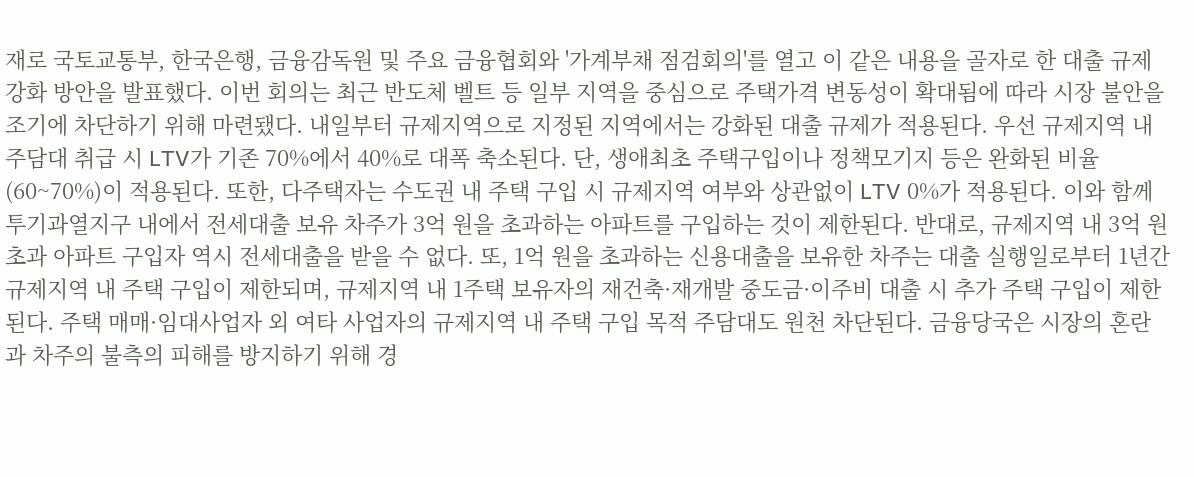재로 국토교통부, 한국은행, 금융감독원 및 주요 금융협회와 '가계부채 점검회의'를 열고 이 같은 내용을 골자로 한 대출 규제 강화 방안을 발표했다. 이번 회의는 최근 반도체 벨트 등 일부 지역을 중심으로 주택가격 변동성이 확대됨에 따라 시장 불안을 조기에 차단하기 위해 마련됐다. 내일부터 규제지역으로 지정된 지역에서는 강화된 대출 규제가 적용된다. 우선 규제지역 내 주담대 취급 시 LTV가 기존 70%에서 40%로 대폭 축소된다. 단, 생애최초 주택구입이나 정책모기지 등은 완화된 비율(60~70%)이 적용된다. 또한, 다주택자는 수도권 내 주택 구입 시 규제지역 여부와 상관없이 LTV 0%가 적용된다. 이와 함께 투기과열지구 내에서 전세대출 보유 차주가 3억 원을 초과하는 아파트를 구입하는 것이 제한된다. 반대로, 규제지역 내 3억 원 초과 아파트 구입자 역시 전세대출을 받을 수 없다. 또, 1억 원을 초과하는 신용대출을 보유한 차주는 대출 실행일로부터 1년간 규제지역 내 주택 구입이 제한되며, 규제지역 내 1주택 보유자의 재건축·재개발 중도금·이주비 대출 시 추가 주택 구입이 제한된다. 주택 매매·임대사업자 외 여타 사업자의 규제지역 내 주택 구입 목적 주담대도 원천 차단된다. 금융당국은 시장의 혼란과 차주의 불측의 피해를 방지하기 위해 경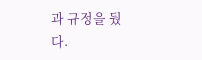과 규정을 뒀다.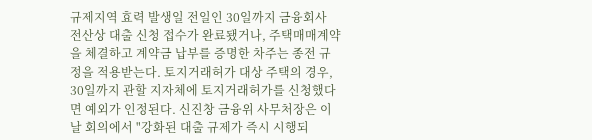규제지역 효력 발생일 전일인 30일까지 금융회사 전산상 대출 신청 접수가 완료됐거나, 주택매매계약을 체결하고 계약금 납부를 증명한 차주는 종전 규정을 적용받는다. 토지거래허가 대상 주택의 경우, 30일까지 관할 지자체에 토지거래허가를 신청했다면 예외가 인정된다. 신진창 금융위 사무처장은 이날 회의에서 "강화된 대출 규제가 즉시 시행되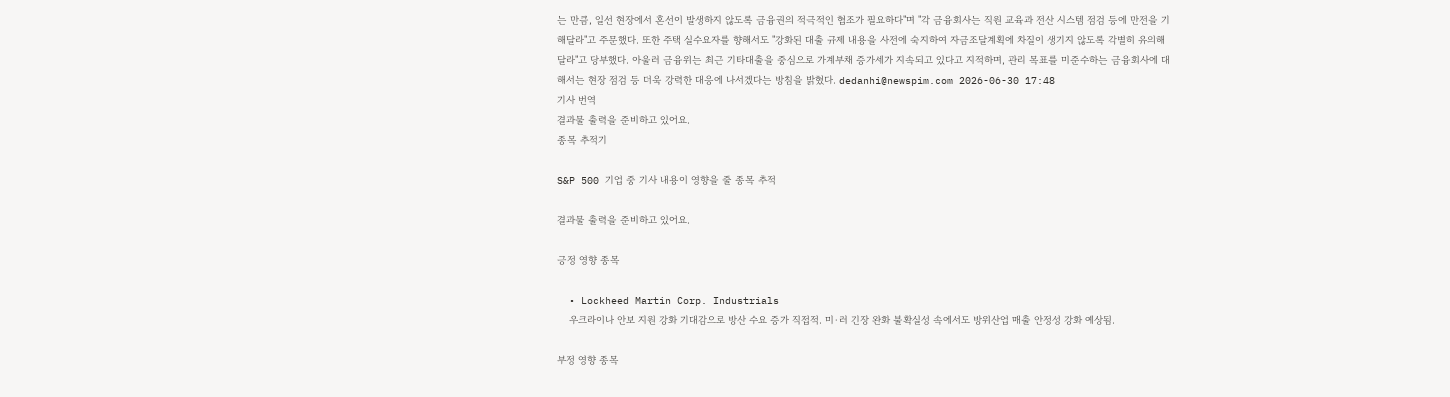는 만큼, 일선 현장에서 혼선이 발생하지 않도록 금융권의 적극적인 협조가 필요하다"며 "각 금융회사는 직원 교육과 전산 시스템 점검 등에 만전을 기해달라"고 주문했다. 또한 주택 실수요자를 향해서도 "강화된 대출 규제 내용을 사전에 숙지하여 자금조달계획에 차질이 생기지 않도록 각별히 유의해 달라"고 당부했다. 아울러 금융위는 최근 기타대출을 중심으로 가계부채 증가세가 지속되고 있다고 지적하며, 관리 목표를 미준수하는 금융회사에 대해서는 현장 점검 등 더욱 강력한 대응에 나서겠다는 방침을 밝혔다. dedanhi@newspim.com 2026-06-30 17:48
기사 번역
결과물 출력을 준비하고 있어요.
종목 추적기

S&P 500 기업 중 기사 내용이 영향을 줄 종목 추적

결과물 출력을 준비하고 있어요.

긍정 영향 종목

  • Lockheed Martin Corp. Industrials
    우크라이나 안보 지원 강화 기대감으로 방산 수요 증가 직접적. 미·러 긴장 완화 불확실성 속에서도 방위산업 매출 안정성 강화 예상됨.

부정 영향 종목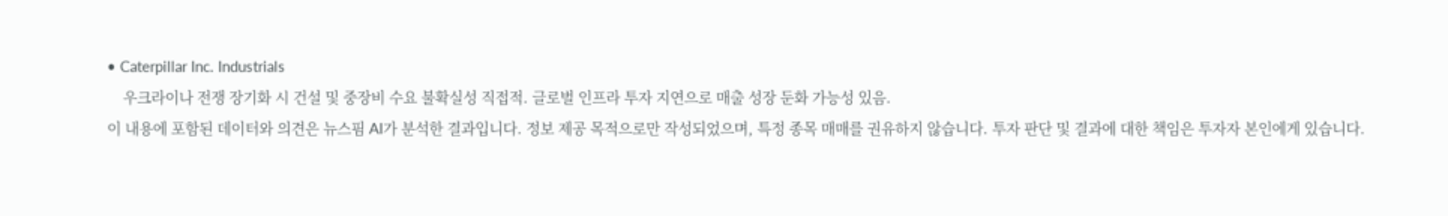• Caterpillar Inc. Industrials
    우크라이나 전쟁 장기화 시 건설 및 중장비 수요 불확실성 직접적. 글로벌 인프라 투자 지연으로 매출 성장 둔화 가능성 있음.
이 내용에 포함된 데이터와 의견은 뉴스핌 AI가 분석한 결과입니다. 정보 제공 목적으로만 작성되었으며, 특정 종목 매매를 권유하지 않습니다. 투자 판단 및 결과에 대한 책임은 투자자 본인에게 있습니다.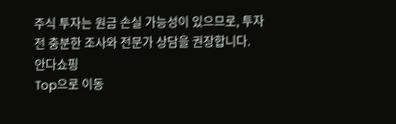주식 투자는 원금 손실 가능성이 있으므로, 투자 전 충분한 조사와 전문가 상담을 권장합니다.
안다쇼핑
Top으로 이동